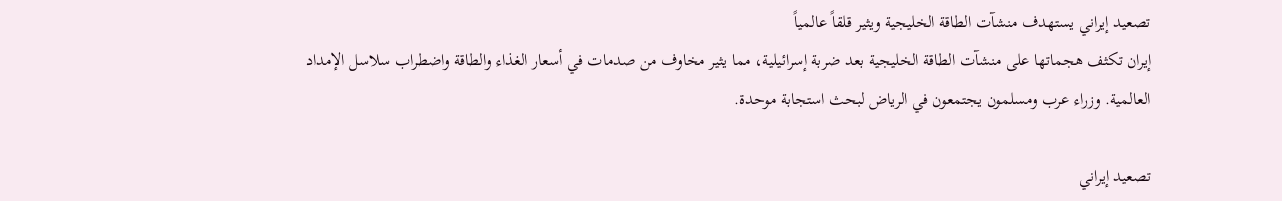تصعيد إيراني يستهدف منشآت الطاقة الخليجية ويثير قلقاً عالمياً
إيران تكثف هجماتها على منشآت الطاقة الخليجية بعد ضربة إسرائيلية، مما يثير مخاوف من صدمات في أسعار الغذاء والطاقة واضطراب سلاسل الإمداد العالمية. وزراء عرب ومسلمون يجتمعون في الرياض لبحث استجابة موحدة.

تصعيد إيراني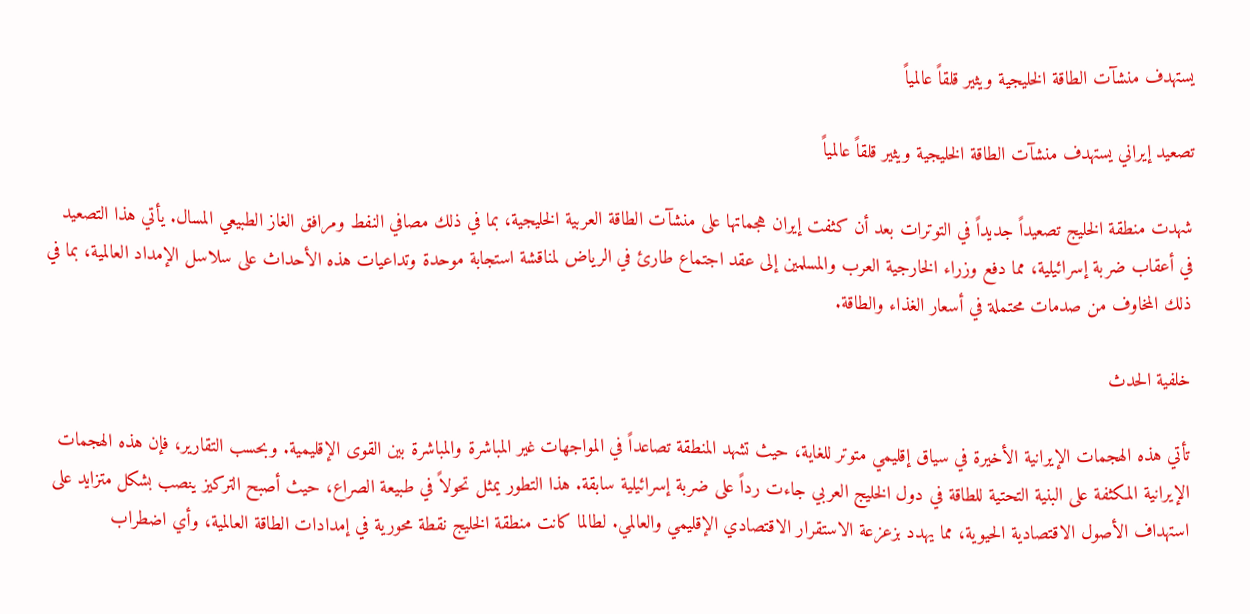يستهدف منشآت الطاقة الخليجية ويثير قلقاً عالمياً

تصعيد إيراني يستهدف منشآت الطاقة الخليجية ويثير قلقاً عالمياً

شهدت منطقة الخليج تصعيداً جديداً في التوترات بعد أن كثفت إيران هجماتها على منشآت الطاقة العربية الخليجية، بما في ذلك مصافي النفط ومرافق الغاز الطبيعي المسال. يأتي هذا التصعيد في أعقاب ضربة إسرائيلية، مما دفع وزراء الخارجية العرب والمسلمين إلى عقد اجتماع طارئ في الرياض لمناقشة استجابة موحدة وتداعيات هذه الأحداث على سلاسل الإمداد العالمية، بما في ذلك المخاوف من صدمات محتملة في أسعار الغذاء والطاقة.

خلفية الحدث

تأتي هذه الهجمات الإيرانية الأخيرة في سياق إقليمي متوتر للغاية، حيث تشهد المنطقة تصاعداً في المواجهات غير المباشرة والمباشرة بين القوى الإقليمية. وبحسب التقارير، فإن هذه الهجمات الإيرانية المكثفة على البنية التحتية للطاقة في دول الخليج العربي جاءت رداً على ضربة إسرائيلية سابقة. هذا التطور يمثل تحولاً في طبيعة الصراع، حيث أصبح التركيز ينصب بشكل متزايد على استهداف الأصول الاقتصادية الحيوية، مما يهدد بزعزعة الاستقرار الاقتصادي الإقليمي والعالمي. لطالما كانت منطقة الخليج نقطة محورية في إمدادات الطاقة العالمية، وأي اضطراب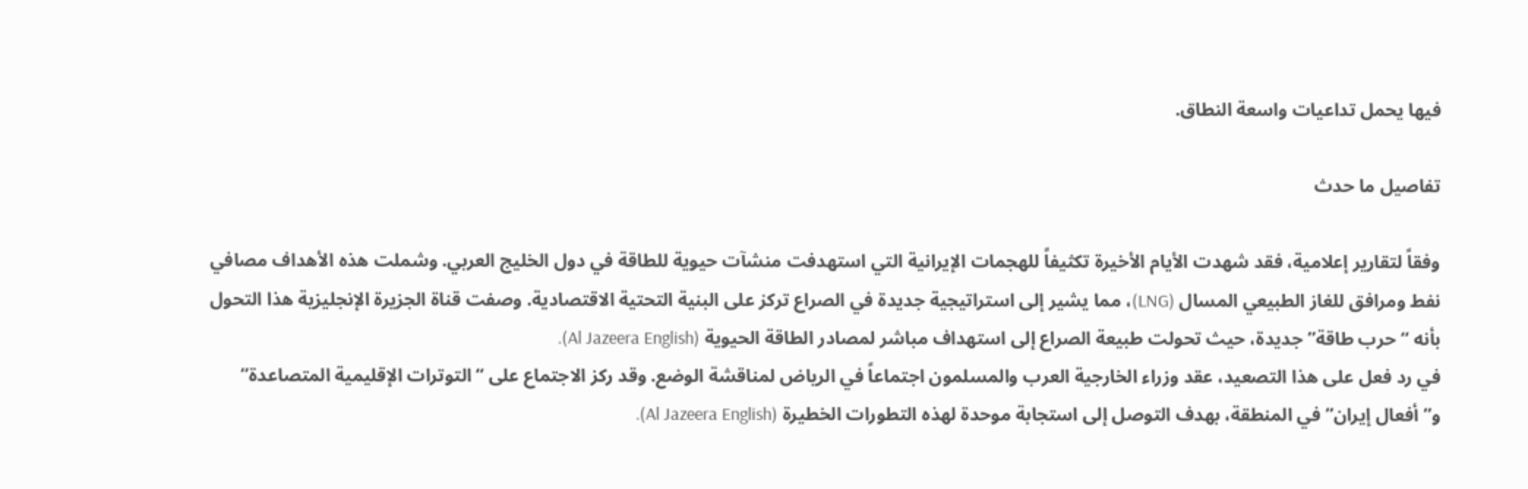فيها يحمل تداعيات واسعة النطاق.

تفاصيل ما حدث

وفقاً لتقارير إعلامية، فقد شهدت الأيام الأخيرة تكثيفاً للهجمات الإيرانية التي استهدفت منشآت حيوية للطاقة في دول الخليج العربي. وشملت هذه الأهداف مصافي نفط ومرافق للغاز الطبيعي المسال (LNG)، مما يشير إلى استراتيجية جديدة في الصراع تركز على البنية التحتية الاقتصادية. وصفت قناة الجزيرة الإنجليزية هذا التحول بأنه “حرب طاقة” جديدة، حيث تحولت طبيعة الصراع إلى استهداف مباشر لمصادر الطاقة الحيوية (Al Jazeera English).
في رد فعل على هذا التصعيد، عقد وزراء الخارجية العرب والمسلمون اجتماعاً في الرياض لمناقشة الوضع. وقد ركز الاجتماع على “التوترات الإقليمية المتصاعدة” و”أفعال إيران” في المنطقة، بهدف التوصل إلى استجابة موحدة لهذه التطورات الخطيرة (Al Jazeera English).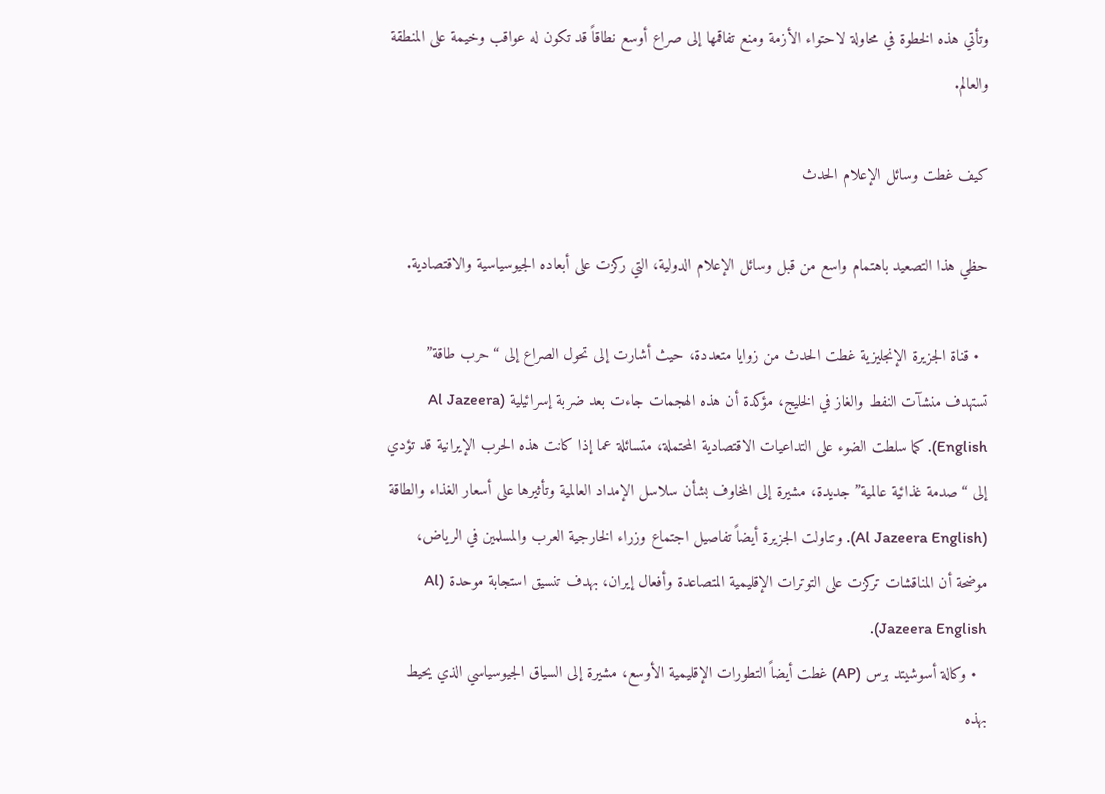وتأتي هذه الخطوة في محاولة لاحتواء الأزمة ومنع تفاقمها إلى صراع أوسع نطاقاً قد تكون له عواقب وخيمة على المنطقة والعالم.

كيف غطت وسائل الإعلام الحدث

حظي هذا التصعيد باهتمام واسع من قبل وسائل الإعلام الدولية، التي ركزت على أبعاده الجيوسياسية والاقتصادية.

  • قناة الجزيرة الإنجليزية غطت الحدث من زوايا متعددة، حيث أشارت إلى تحول الصراع إلى “حرب طاقة” تستهدف منشآت النفط والغاز في الخليج، مؤكدة أن هذه الهجمات جاءت بعد ضربة إسرائيلية (Al Jazeera English). كما سلطت الضوء على التداعيات الاقتصادية المحتملة، متسائلة عما إذا كانت هذه الحرب الإيرانية قد تؤدي إلى “صدمة غذائية عالمية” جديدة، مشيرة إلى المخاوف بشأن سلاسل الإمداد العالمية وتأثيرها على أسعار الغذاء والطاقة (Al Jazeera English). وتناولت الجزيرة أيضاً تفاصيل اجتماع وزراء الخارجية العرب والمسلمين في الرياض، موضحة أن المناقشات تركزت على التوترات الإقليمية المتصاعدة وأفعال إيران، بهدف تنسيق استجابة موحدة (Al Jazeera English).
  • وكالة أسوشيتد برس (AP) غطت أيضاً التطورات الإقليمية الأوسع، مشيرة إلى السياق الجيوسياسي الذي يحيط بهذه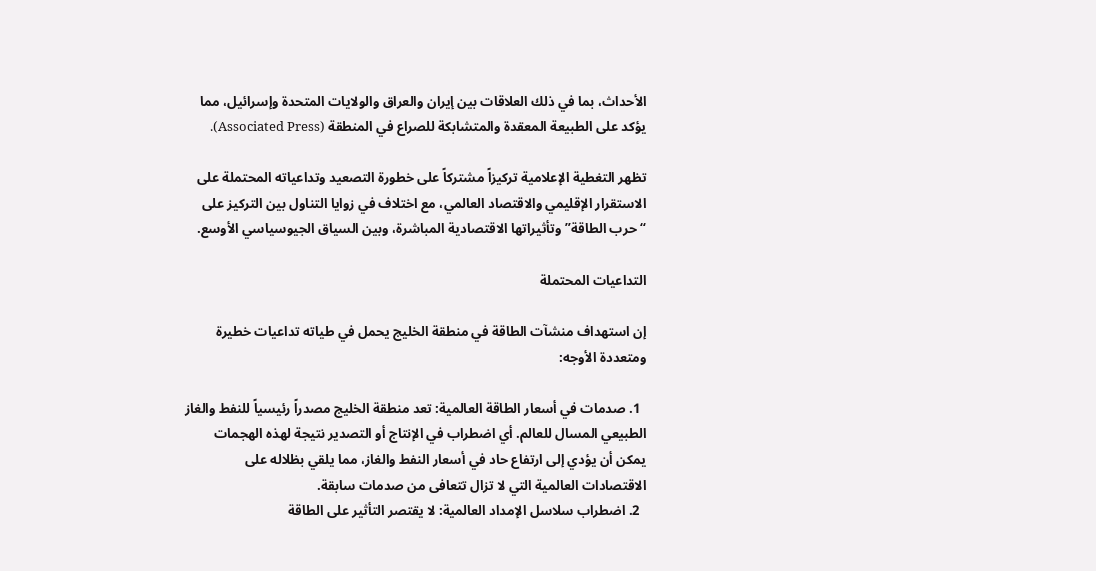الأحداث، بما في ذلك العلاقات بين إيران والعراق والولايات المتحدة وإسرائيل، مما يؤكد على الطبيعة المعقدة والمتشابكة للصراع في المنطقة (Associated Press).

تظهر التغطية الإعلامية تركيزاً مشتركاً على خطورة التصعيد وتداعياته المحتملة على الاستقرار الإقليمي والاقتصاد العالمي، مع اختلاف في زوايا التناول بين التركيز على “حرب الطاقة” وتأثيراتها الاقتصادية المباشرة، وبين السياق الجيوسياسي الأوسع.

التداعيات المحتملة

إن استهداف منشآت الطاقة في منطقة الخليج يحمل في طياته تداعيات خطيرة ومتعددة الأوجه:

  1. صدمات في أسعار الطاقة العالمية: تعد منطقة الخليج مصدراً رئيسياً للنفط والغاز الطبيعي المسال للعالم. أي اضطراب في الإنتاج أو التصدير نتيجة لهذه الهجمات يمكن أن يؤدي إلى ارتفاع حاد في أسعار النفط والغاز، مما يلقي بظلاله على الاقتصادات العالمية التي لا تزال تتعافى من صدمات سابقة.
  2. اضطراب سلاسل الإمداد العالمية: لا يقتصر التأثير على الطاقة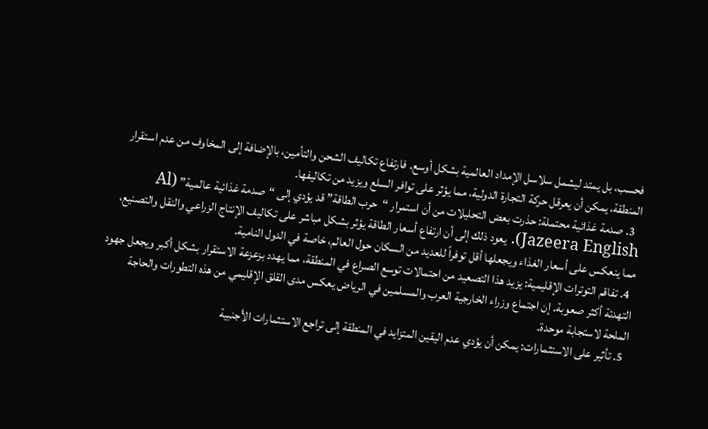فحسب، بل يمتد ليشمل سلاسل الإمداد العالمية بشكل أوسع. فارتفاع تكاليف الشحن والتأمين، بالإضافة إلى المخاوف من عدم استقرار المنطقة، يمكن أن يعرقل حركة التجارة الدولية، مما يؤثر على توافر السلع ويزيد من تكاليفها.
  3. صدمة غذائية محتملة: حذرت بعض التحليلات من أن استمرار “حرب الطاقة” قد يؤدي إلى “صدمة غذائية عالمية” (Al Jazeera English). يعود ذلك إلى أن ارتفاع أسعار الطاقة يؤثر بشكل مباشر على تكاليف الإنتاج الزراعي والنقل والتصنيع، مما ينعكس على أسعار الغذاء ويجعلها أقل توفراً للعديد من السكان حول العالم، خاصة في الدول النامية.
  4. تفاقم التوترات الإقليمية: يزيد هذا التصعيد من احتمالات توسع الصراع في المنطقة، مما يهدد بزعزعة الاستقرار بشكل أكبر ويجعل جهود التهدئة أكثر صعوبة. إن اجتماع وزراء الخارجية العرب والمسلمين في الرياض يعكس مدى القلق الإقليمي من هذه التطورات والحاجة الملحة لاستجابة موحدة.
  5. تأثير على الاستثمارات: يمكن أن يؤدي عدم اليقين المتزايد في المنطقة إلى تراجع الاستثمارات الأجنبية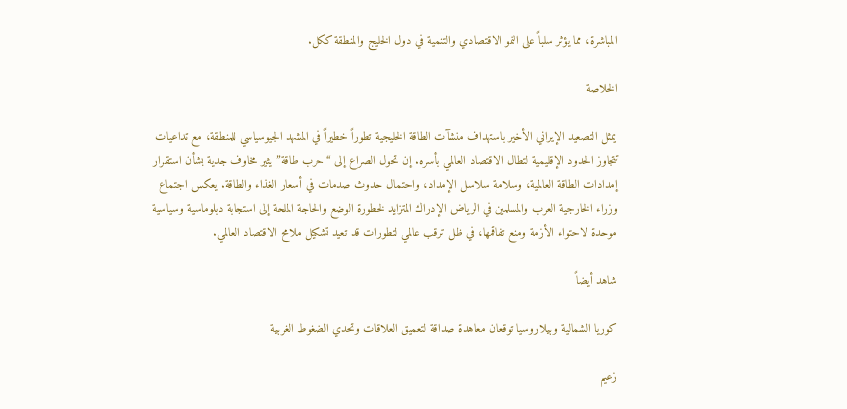المباشرة، مما يؤثر سلباً على النمو الاقتصادي والتنمية في دول الخليج والمنطقة ككل.

الخلاصة

يمثل التصعيد الإيراني الأخير باستهداف منشآت الطاقة الخليجية تطوراً خطيراً في المشهد الجيوسياسي للمنطقة، مع تداعيات تتجاوز الحدود الإقليمية لتطال الاقتصاد العالمي بأسره. إن تحول الصراع إلى “حرب طاقة” يثير مخاوف جدية بشأن استقرار إمدادات الطاقة العالمية، وسلامة سلاسل الإمداد، واحتمال حدوث صدمات في أسعار الغذاء والطاقة. يعكس اجتماع وزراء الخارجية العرب والمسلمين في الرياض الإدراك المتزايد لخطورة الوضع والحاجة الملحة إلى استجابة دبلوماسية وسياسية موحدة لاحتواء الأزمة ومنع تفاقمها، في ظل ترقب عالمي لتطورات قد تعيد تشكيل ملامح الاقتصاد العالمي.

شاهد أيضاً

كوريا الشمالية وبيلاروسيا توقعان معاهدة صداقة لتعميق العلاقات وتحدي الضغوط الغربية

زعيم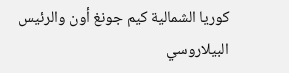كوريا الشمالية كيم جونغ أون والرئيس البيلاروسي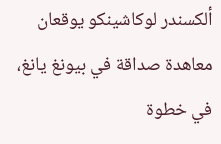ألكسندر لوكاشينكو يوقعان معاهدة صداقة في بيونغ يانغ، في خطوة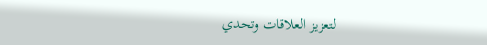لتعزيز العلاقات وتحدي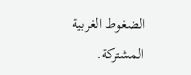الضغوط الغربية المشتركة.